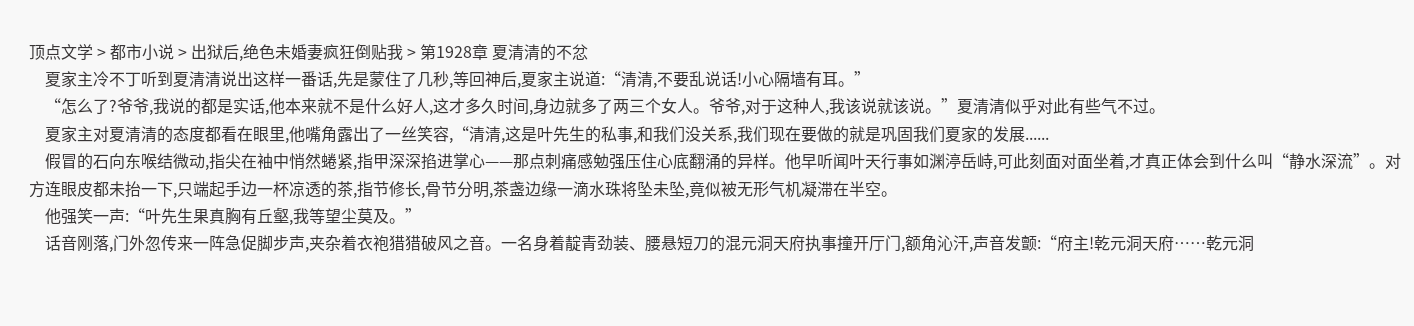顶点文学 > 都市小说 > 出狱后,绝色未婚妻疯狂倒贴我 > 第1928章 夏清清的不忿
    夏家主冷不丁听到夏清清说出这样一番话,先是蒙住了几秒,等回神后,夏家主说道:“清清,不要乱说话!小心隔墙有耳。”
    “怎么了?爷爷,我说的都是实话,他本来就不是什么好人,这才多久时间,身边就多了两三个女人。爷爷,对于这种人,我该说就该说。”夏清清似乎对此有些气不过。
    夏家主对夏清清的态度都看在眼里,他嘴角露出了一丝笑容,“清清,这是叶先生的私事,和我们没关系,我们现在要做的就是巩固我们夏家的发展......
    假冒的石向东喉结微动,指尖在袖中悄然蜷紧,指甲深深掐进掌心——那点刺痛感勉强压住心底翻涌的异样。他早听闻叶天行事如渊渟岳峙,可此刻面对面坐着,才真正体会到什么叫“静水深流”。对方连眼皮都未抬一下,只端起手边一杯凉透的茶,指节修长,骨节分明,茶盏边缘一滴水珠将坠未坠,竟似被无形气机凝滞在半空。
    他强笑一声:“叶先生果真胸有丘壑,我等望尘莫及。”
    话音刚落,门外忽传来一阵急促脚步声,夹杂着衣袍猎猎破风之音。一名身着靛青劲装、腰悬短刀的混元洞天府执事撞开厅门,额角沁汗,声音发颤:“府主!乾元洞天府……乾元洞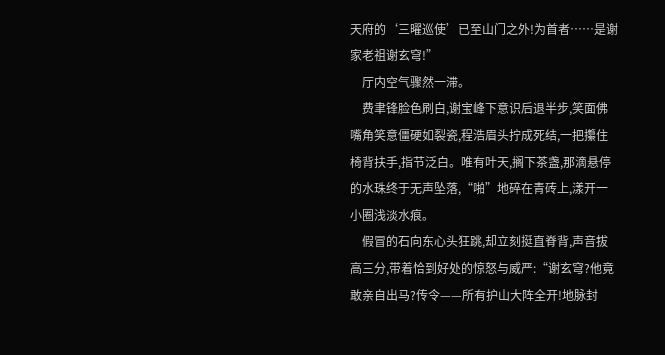天府的‘三曜巡使’已至山门之外!为首者……是谢家老祖谢玄穹!”
    厅内空气骤然一滞。
    费聿锋脸色刷白,谢宝峰下意识后退半步,笑面佛嘴角笑意僵硬如裂瓷,程浩眉头拧成死结,一把攥住椅背扶手,指节泛白。唯有叶天,搁下茶盏,那滴悬停的水珠终于无声坠落,“啪”地碎在青砖上,漾开一小圈浅淡水痕。
    假冒的石向东心头狂跳,却立刻挺直脊背,声音拔高三分,带着恰到好处的惊怒与威严:“谢玄穹?他竟敢亲自出马?传令——所有护山大阵全开!地脉封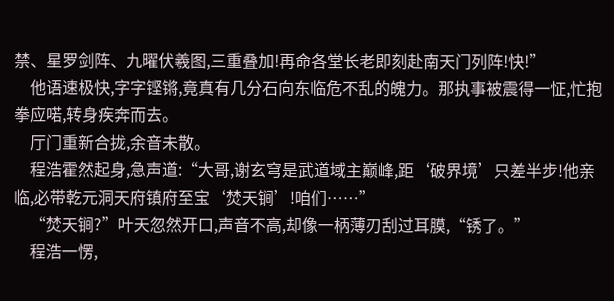禁、星罗剑阵、九曜伏羲图,三重叠加!再命各堂长老即刻赴南天门列阵!快!”
    他语速极快,字字铿锵,竟真有几分石向东临危不乱的魄力。那执事被震得一怔,忙抱拳应喏,转身疾奔而去。
    厅门重新合拢,余音未散。
    程浩霍然起身,急声道:“大哥,谢玄穹是武道域主巅峰,距‘破界境’只差半步!他亲临,必带乾元洞天府镇府至宝‘焚天锏’!咱们……”
    “焚天锏?”叶天忽然开口,声音不高,却像一柄薄刃刮过耳膜,“锈了。”
    程浩一愣,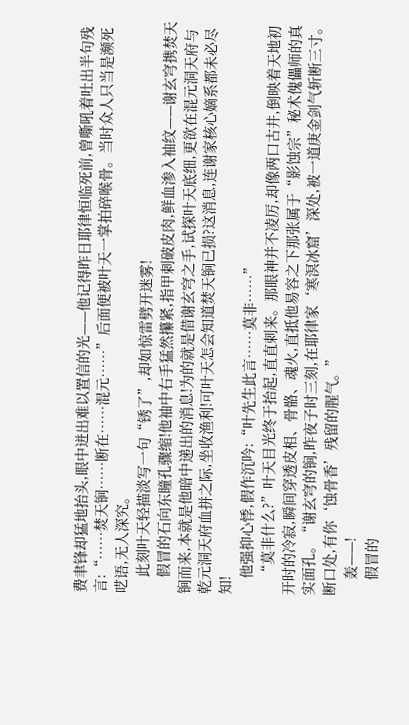费聿锋却猛地抬头,眼中迸出难以置信的光——他记得昨日耶律恒临死前,曾嘶吼着吐出半句残言:“……焚天锏……断在……混元……”后面便被叶天一掌拍碎喉骨。当时众人只当是濒死呓语,无人深究。
    此刻叶天轻描淡写一句“锈了”,却如惊雷劈开迷雾!
    假冒的石向东瞳孔骤缩!他袖中右手猛然攥紧,指甲刺破皮肉,鲜血渗入袖纹——谢玄穹携焚天锏而来,本就是他暗中递出的消息!为的就是借谢玄穹之手,试探叶天底细,更欲在混元洞天府与乾元洞天府血拼之际,坐收渔利!可叶天怎会知道焚天锏已损?这消息,连谢家核心嫡系都未必尽知!
    他强抑心悸,假作沉吟:“叶先生此言……莫非……”
    “莫非什么?”叶天目光终于抬起,直直刺来。那眼神并不凌厉,却像两口古井,倒映着天地初开时的冷寂,瞬间穿透皮相、骨骼、魂火,直抵他易容之下那张属于“影蚀宗”秘术傀儡师的真实面孔。“谢玄穹的锏,昨夜子时三刻,在耶律家‘寒溟冰窟’深处,被一道庚金剑气斩断三寸。断口处,有你‘蚀骨香’残留的腥气。”
    轰——!
    假冒的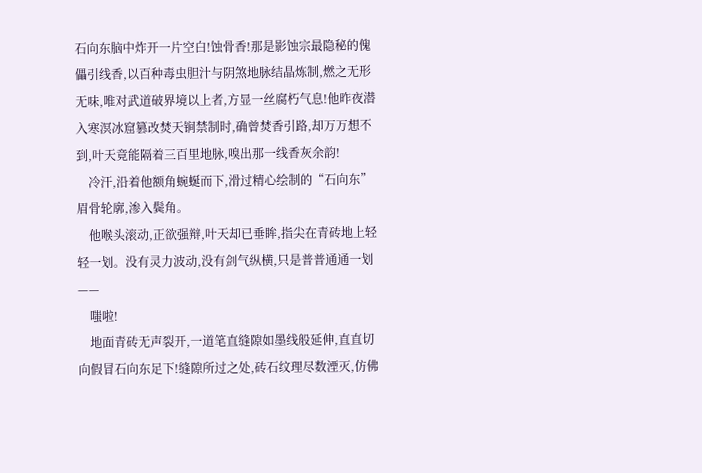石向东脑中炸开一片空白!蚀骨香!那是影蚀宗最隐秘的傀儡引线香,以百种毒虫胆汁与阴煞地脉结晶炼制,燃之无形无味,唯对武道破界境以上者,方显一丝腐朽气息!他昨夜潜入寒溟冰窟篡改焚天锏禁制时,确曾焚香引路,却万万想不到,叶天竟能隔着三百里地脉,嗅出那一线香灰余韵!
    冷汗,沿着他额角蜿蜒而下,滑过精心绘制的“石向东”眉骨轮廓,渗入鬓角。
    他喉头滚动,正欲强辩,叶天却已垂眸,指尖在青砖地上轻轻一划。没有灵力波动,没有剑气纵横,只是普普通通一划——
    嗤啦!
    地面青砖无声裂开,一道笔直缝隙如墨线般延伸,直直切向假冒石向东足下!缝隙所过之处,砖石纹理尽数湮灭,仿佛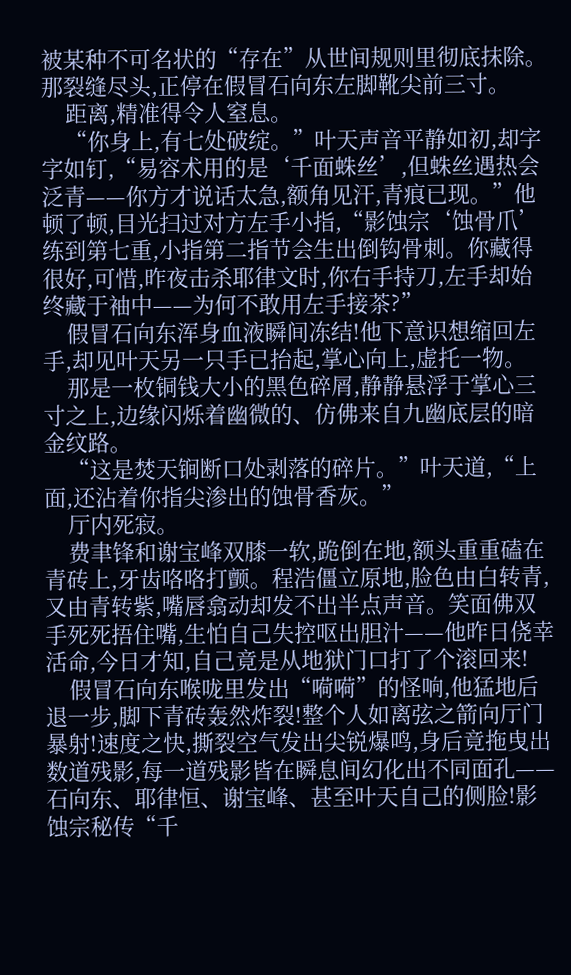被某种不可名状的“存在”从世间规则里彻底抹除。那裂缝尽头,正停在假冒石向东左脚靴尖前三寸。
    距离,精准得令人窒息。
    “你身上,有七处破绽。”叶天声音平静如初,却字字如钉,“易容术用的是‘千面蛛丝’,但蛛丝遇热会泛青——你方才说话太急,额角见汗,青痕已现。”他顿了顿,目光扫过对方左手小指,“影蚀宗‘蚀骨爪’练到第七重,小指第二指节会生出倒钩骨刺。你藏得很好,可惜,昨夜击杀耶律文时,你右手持刀,左手却始终藏于袖中——为何不敢用左手接茶?”
    假冒石向东浑身血液瞬间冻结!他下意识想缩回左手,却见叶天另一只手已抬起,掌心向上,虚托一物。
    那是一枚铜钱大小的黑色碎屑,静静悬浮于掌心三寸之上,边缘闪烁着幽微的、仿佛来自九幽底层的暗金纹路。
    “这是焚天锏断口处剥落的碎片。”叶天道,“上面,还沾着你指尖渗出的蚀骨香灰。”
    厅内死寂。
    费聿锋和谢宝峰双膝一软,跪倒在地,额头重重磕在青砖上,牙齿咯咯打颤。程浩僵立原地,脸色由白转青,又由青转紫,嘴唇翕动却发不出半点声音。笑面佛双手死死捂住嘴,生怕自己失控呕出胆汁——他昨日侥幸活命,今日才知,自己竟是从地狱门口打了个滚回来!
    假冒石向东喉咙里发出“嗬嗬”的怪响,他猛地后退一步,脚下青砖轰然炸裂!整个人如离弦之箭向厅门暴射!速度之快,撕裂空气发出尖锐爆鸣,身后竟拖曳出数道残影,每一道残影皆在瞬息间幻化出不同面孔——石向东、耶律恒、谢宝峰、甚至叶天自己的侧脸!影蚀宗秘传“千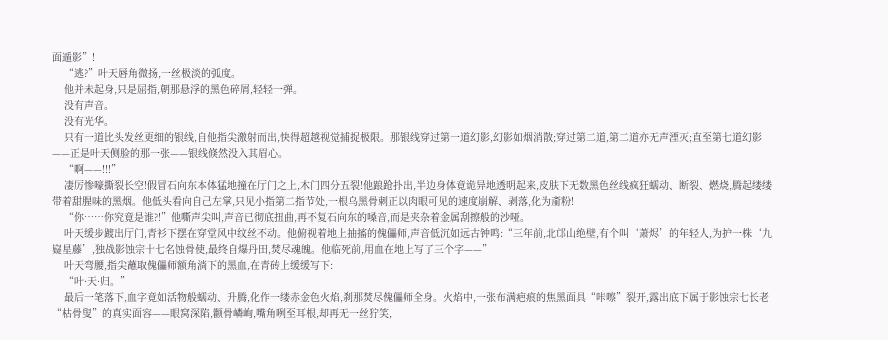面遁影”!
    “逃?”叶天唇角微扬,一丝极淡的弧度。
    他并未起身,只是屈指,朝那悬浮的黑色碎屑,轻轻一弹。
    没有声音。
    没有光华。
    只有一道比头发丝更细的银线,自他指尖激射而出,快得超越视觉捕捉极限。那银线穿过第一道幻影,幻影如烟消散;穿过第二道,第二道亦无声湮灭;直至第七道幻影——正是叶天侧脸的那一张——银线倏然没入其眉心。
    “啊——!!!”
    凄厉惨嚎撕裂长空!假冒石向东本体猛地撞在厅门之上,木门四分五裂!他踉跄扑出,半边身体竟诡异地透明起来,皮肤下无数黑色丝线疯狂蠕动、断裂、燃烧,腾起缕缕带着甜腥味的黑烟。他低头看向自己左掌,只见小指第二指节处,一根乌黑骨刺正以肉眼可见的速度崩解、剥落,化为齑粉!
    “你……你究竟是谁?!”他嘶声尖叫,声音已彻底扭曲,再不复石向东的嗓音,而是夹杂着金属刮擦般的沙哑。
    叶天缓步踱出厅门,青衫下摆在穿堂风中纹丝不动。他俯视着地上抽搐的傀儡师,声音低沉如远古钟鸣:“三年前,北邙山绝壁,有个叫‘萧烬’的年轻人,为护一株‘九嶷星藤’,独战影蚀宗十七名蚀骨使,最终自爆丹田,焚尽魂魄。他临死前,用血在地上写了三个字——”
    叶天弯腰,指尖蘸取傀儡师额角淌下的黑血,在青砖上缓缓写下:
    “叶·天·归。”
    最后一笔落下,血字竟如活物般蠕动、升腾,化作一缕赤金色火焰,刹那焚尽傀儡师全身。火焰中,一张布满疤痕的焦黑面具“咔嚓”裂开,露出底下属于影蚀宗七长老“枯骨叟”的真实面容——眼窝深陷,颧骨嶙峋,嘴角咧至耳根,却再无一丝狞笑,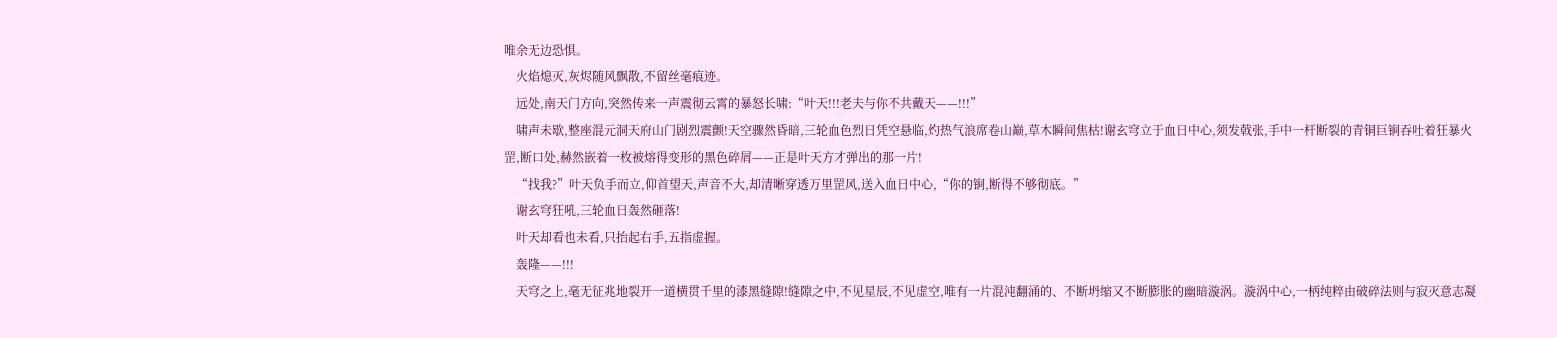唯余无边恐惧。
    火焰熄灭,灰烬随风飘散,不留丝毫痕迹。
    远处,南天门方向,突然传来一声震彻云霄的暴怒长啸:“叶天!!!老夫与你不共戴天——!!!”
    啸声未歇,整座混元洞天府山门剧烈震颤!天空骤然昏暗,三轮血色烈日凭空悬临,灼热气浪席卷山巅,草木瞬间焦枯!谢玄穹立于血日中心,须发戟张,手中一杆断裂的青铜巨锏吞吐着狂暴火罡,断口处,赫然嵌着一枚被熔得变形的黑色碎屑——正是叶天方才弹出的那一片!
    “找我?”叶天负手而立,仰首望天,声音不大,却清晰穿透万里罡风,送入血日中心,“你的锏,断得不够彻底。”
    谢玄穹狂吼,三轮血日轰然砸落!
    叶天却看也未看,只抬起右手,五指虚握。
    轰隆——!!!
    天穹之上,毫无征兆地裂开一道横贯千里的漆黑缝隙!缝隙之中,不见星辰,不见虚空,唯有一片混沌翻涌的、不断坍缩又不断膨胀的幽暗漩涡。漩涡中心,一柄纯粹由破碎法则与寂灭意志凝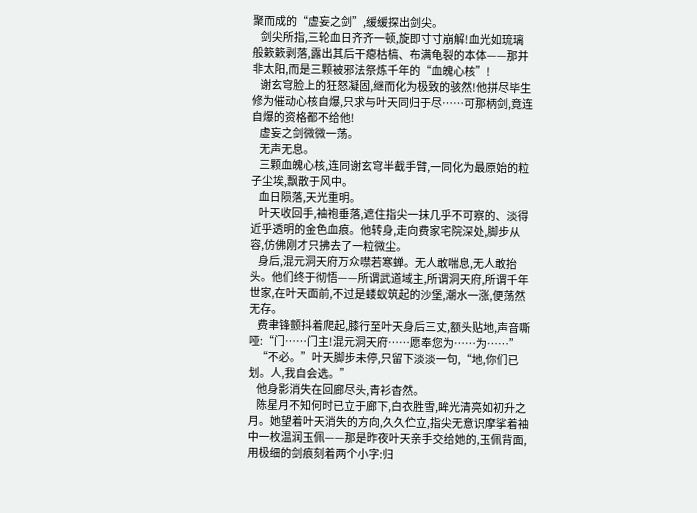聚而成的“虚妄之剑”,缓缓探出剑尖。
    剑尖所指,三轮血日齐齐一顿,旋即寸寸崩解!血光如琉璃般簌簌剥落,露出其后干瘪枯槁、布满龟裂的本体——那并非太阳,而是三颗被邪法祭炼千年的“血魄心核”!
    谢玄穹脸上的狂怒凝固,继而化为极致的骇然!他拼尽毕生修为催动心核自爆,只求与叶天同归于尽……可那柄剑,竟连自爆的资格都不给他!
    虚妄之剑微微一荡。
    无声无息。
    三颗血魄心核,连同谢玄穹半截手臂,一同化为最原始的粒子尘埃,飘散于风中。
    血日陨落,天光重明。
    叶天收回手,袖袍垂落,遮住指尖一抹几乎不可察的、淡得近乎透明的金色血痕。他转身,走向费家宅院深处,脚步从容,仿佛刚才只拂去了一粒微尘。
    身后,混元洞天府万众噤若寒蝉。无人敢喘息,无人敢抬头。他们终于彻悟——所谓武道域主,所谓洞天府,所谓千年世家,在叶天面前,不过是蝼蚁筑起的沙堡,潮水一涨,便荡然无存。
    费聿锋颤抖着爬起,膝行至叶天身后三丈,额头贴地,声音嘶哑:“门……门主!混元洞天府……愿奉您为……为……”
    “不必。”叶天脚步未停,只留下淡淡一句,“地,你们已划。人,我自会选。”
    他身影消失在回廊尽头,青衫杳然。
    陈星月不知何时已立于廊下,白衣胜雪,眸光清亮如初升之月。她望着叶天消失的方向,久久伫立,指尖无意识摩挲着袖中一枚温润玉佩——那是昨夜叶天亲手交给她的,玉佩背面,用极细的剑痕刻着两个小字:归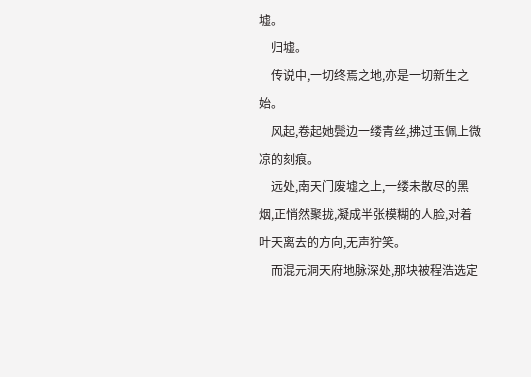墟。
    归墟。
    传说中,一切终焉之地,亦是一切新生之始。
    风起,卷起她鬓边一缕青丝,拂过玉佩上微凉的刻痕。
    远处,南天门废墟之上,一缕未散尽的黑烟,正悄然聚拢,凝成半张模糊的人脸,对着叶天离去的方向,无声狞笑。
    而混元洞天府地脉深处,那块被程浩选定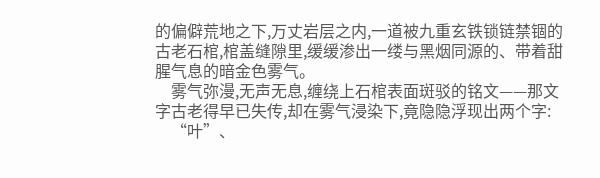的偏僻荒地之下,万丈岩层之内,一道被九重玄铁锁链禁锢的古老石棺,棺盖缝隙里,缓缓渗出一缕与黑烟同源的、带着甜腥气息的暗金色雾气。
    雾气弥漫,无声无息,缠绕上石棺表面斑驳的铭文——那文字古老得早已失传,却在雾气浸染下,竟隐隐浮现出两个字:
    “叶”、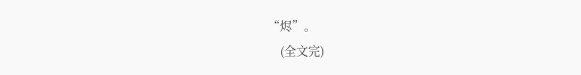“烬”。
    (全文完)